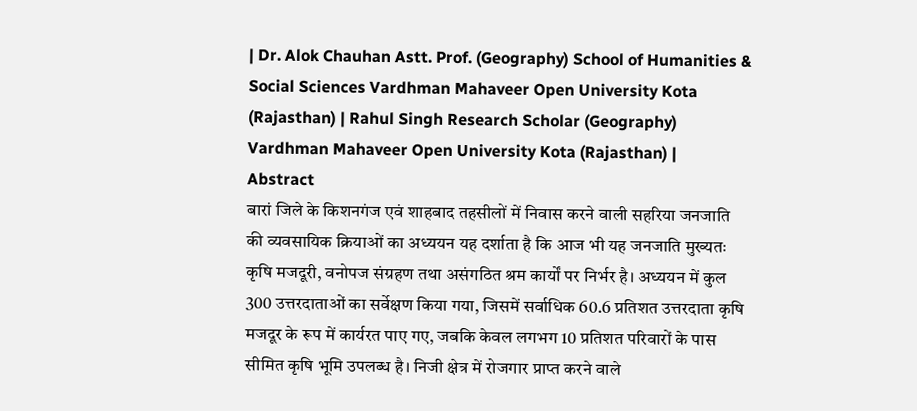| Dr. Alok Chauhan Astt. Prof. (Geography) School of Humanities & Social Sciences Vardhman Mahaveer Open University Kota (Rajasthan) | Rahul Singh Research Scholar (Geography) Vardhman Mahaveer Open University Kota (Rajasthan) |
Abstract
बारां जिले के किशनगंज एवं शाहबाद तहसीलों में निवास करने वाली सहरिया जनजाति की व्यवसायिक क्रियाओं का अध्ययन यह दर्शाता है कि आज भी यह जनजाति मुख्यतः कृषि मजदूरी, वनोपज संग्रहण तथा असंगठित श्रम कार्यों पर निर्भर है। अध्ययन में कुल 300 उत्तरदाताओं का सर्वेक्षण किया गया, जिसमें सर्वाधिक 60.6 प्रतिशत उत्तरदाता कृषि मजदूर के रूप में कार्यरत पाए गए, जबकि केवल लगभग 10 प्रतिशत परिवारों के पास सीमित कृषि भूमि उपलब्ध है। निजी क्षेत्र में रोजगार प्राप्त करने वाले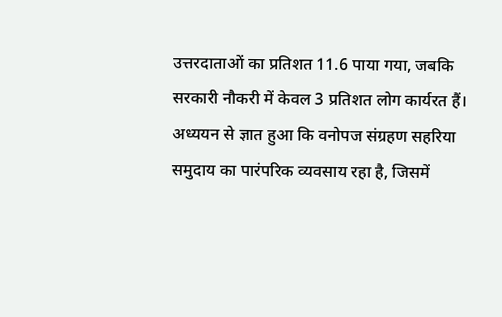उत्तरदाताओं का प्रतिशत 11.6 पाया गया, जबकि सरकारी नौकरी में केवल 3 प्रतिशत लोग कार्यरत हैं। अध्ययन से ज्ञात हुआ कि वनोपज संग्रहण सहरिया समुदाय का पारंपरिक व्यवसाय रहा है, जिसमें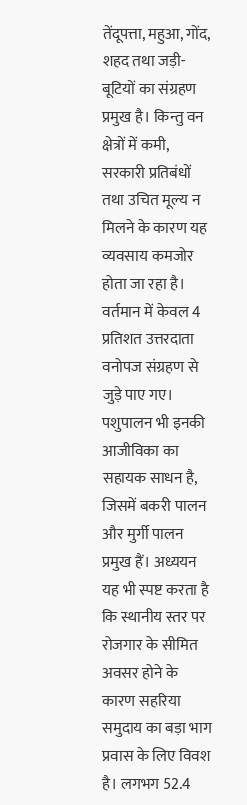तेंदूपत्ता, महुआ, गोंद, शहद तथा जड़ी-बूटियों का संग्रहण प्रमुख है। किन्तु वन क्षेत्रों में कमी, सरकारी प्रतिबंधों तथा उचित मूल्य न मिलने के कारण यह व्यवसाय कमजोर होता जा रहा है। वर्तमान में केवल 4 प्रतिशत उत्तरदाता वनोपज संग्रहण से जुड़े पाए गए। पशुपालन भी इनकी आजीविका का सहायक साधन है, जिसमें बकरी पालन और मुर्गी पालन प्रमुख हैं। अध्ययन यह भी स्पष्ट करता है कि स्थानीय स्तर पर रोजगार के सीमित अवसर होने के कारण सहरिया समुदाय का बड़ा भाग प्रवास के लिए विवश है। लगभग 52.4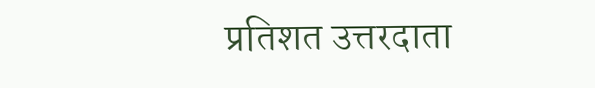प्रतिशत उत्तरदाता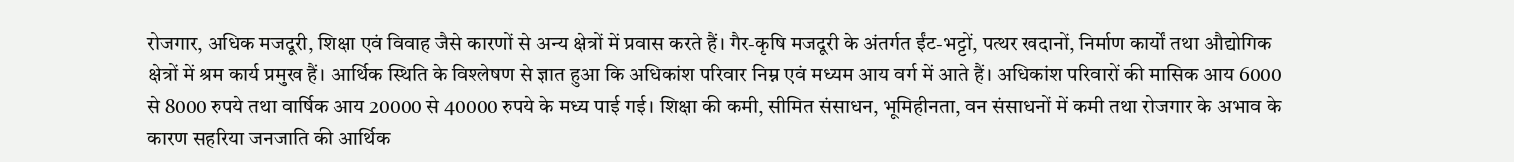रोजगार, अधिक मजदूरी, शिक्षा एवं विवाह जैसे कारणों से अन्य क्षेत्रों में प्रवास करते हैं। गैर-कृषि मजदूरी के अंतर्गत ईंट-भट्टों, पत्थर खदानों, निर्माण कार्यों तथा औद्योगिक क्षेत्रों में श्रम कार्य प्रमुख हैं। आर्थिक स्थिति के विश्लेषण से ज्ञात हुआ कि अधिकांश परिवार निम्न एवं मध्यम आय वर्ग में आते हैं। अधिकांश परिवारों की मासिक आय 6000 से 8000 रुपये तथा वार्षिक आय 20000 से 40000 रुपये के मध्य पाई गई। शिक्षा की कमी, सीमित संसाधन, भूमिहीनता, वन संसाधनों में कमी तथा रोजगार के अभाव के कारण सहरिया जनजाति की आर्थिक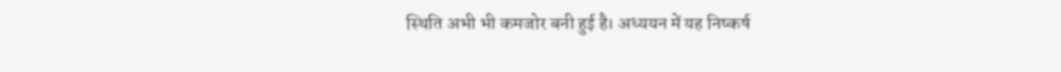स्थिति अभी भी कमजोर बनी हुई है। अध्ययन में यह निष्कर्ष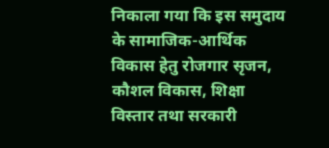निकाला गया कि इस समुदाय के सामाजिक-आर्थिक विकास हेतु रोजगार सृजन, कौशल विकास, शिक्षा विस्तार तथा सरकारी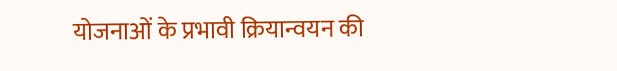योजनाओं के प्रभावी क्रियान्वयन की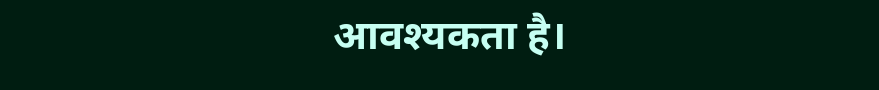आवश्यकता है।